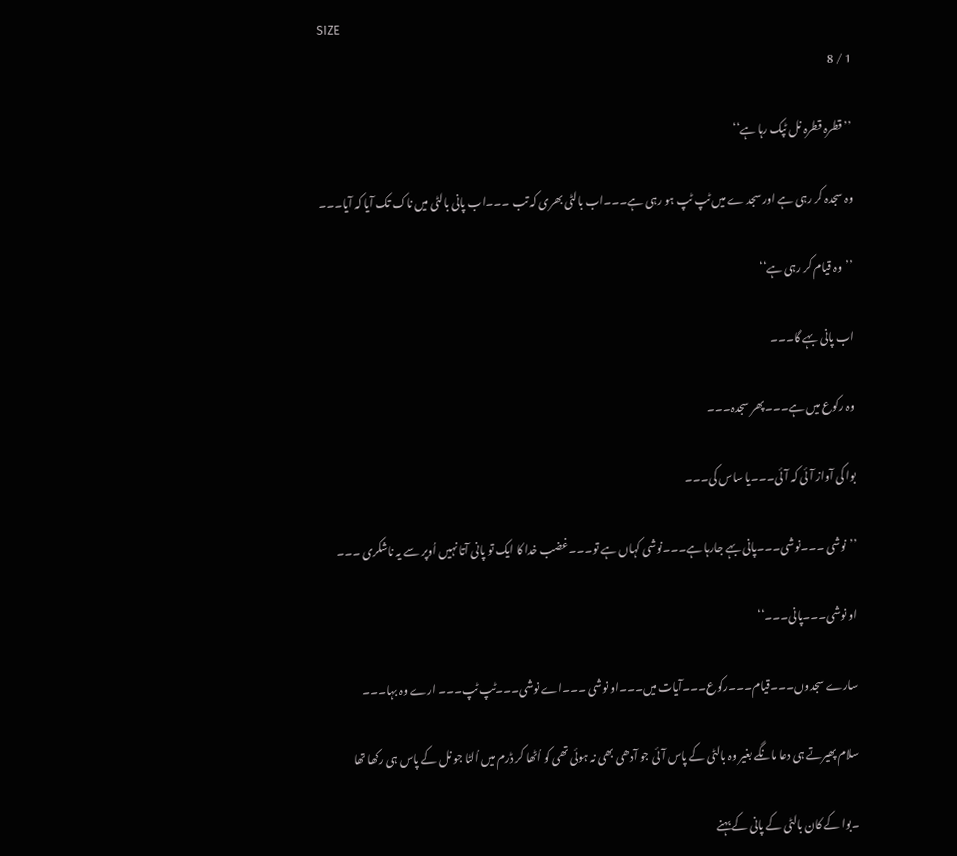SIZE
1 / 8

’’قطرہ قطرہ نل ٹپک رہا ہے‘‘

وہ سجدہ کر رہی ہے اور سجد ے میں ٹپ ٹپ ہو رہی ہے۔۔۔اب بالٹی بھری کہ تب ۔۔۔اب پانی بالٹی میں ناک تک آیا کہ آیا۔۔۔

’’وہ قیام کر رہی ہے‘‘

اب پانی بہے گا۔۔۔

وہ رکوع میں ہے۔۔۔پھر سجدہ۔۔۔

بوا کی آواز آئی کہ آئی۔۔۔یا ساس کی۔۔۔

’’نوشی ۔۔۔نوشی۔۔۔پانی بہے جارہا ہے۔۔۔نوشی کہاں ہے تو۔۔۔غضب خدا کا ایک تو پانی آتا نہیں اُوپر سے یہ ناشکری ۔۔۔

او نوشی۔۔۔پانی۔۔۔‘‘

سارے سجدوں۔۔۔قیام۔۔۔رکوع۔۔۔آیات میں۔۔۔او نوشی ۔۔۔اے نوشی۔۔۔ٹپ ٹپ۔۔۔ ارے وہ بہا۔۔۔

سلام پھیرتے ہی دعا مانگے بغیر وہ بالٹی کے پاس آئی جو آدھی بھی نہ ہوئی تھی کو اُٹھا کر ڈرم میں اُلٹا جو نل کے پاس ہی رکھا تھا

۔بوا کے کان بالٹی کے پانی کے بہنے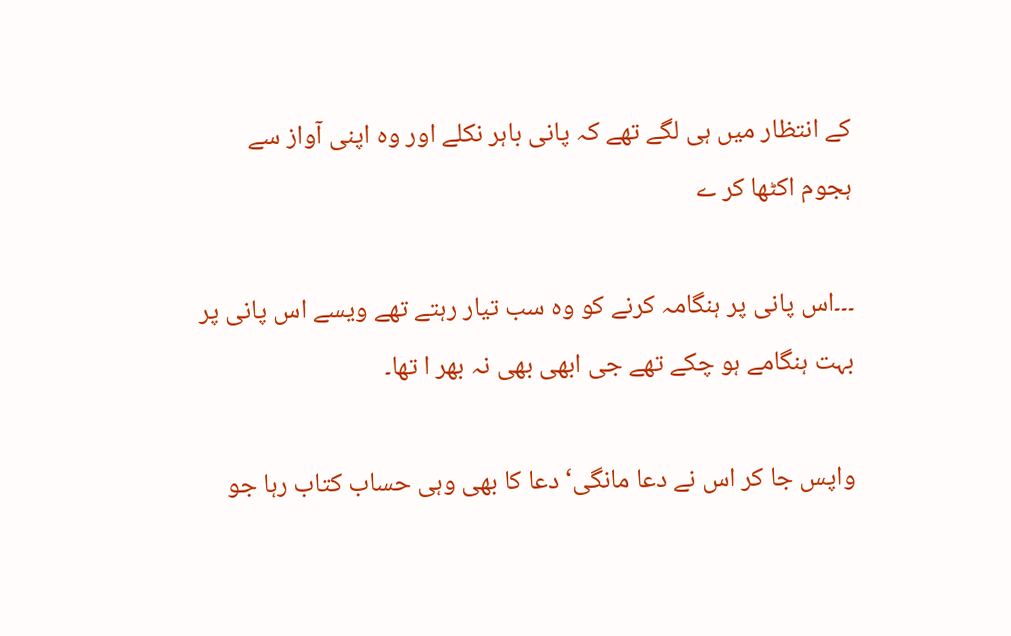کے انتظار میں ہی لگے تھے کہ پانی باہر نکلے اور وہ اپنی آواز سے ہجوم اکٹھا کر ے

۔۔۔اس پانی پر ہنگامہ کرنے کو وہ سب تیار رہتے تھے ویسے اس پانی پر بہت ہنگامے ہو چکے تھے جی ابھی بھی نہ بھر ا تھا۔

واپس جا کر اس نے دعا مانگی‘ دعا کا بھی وہی حساب کتاب رہا جو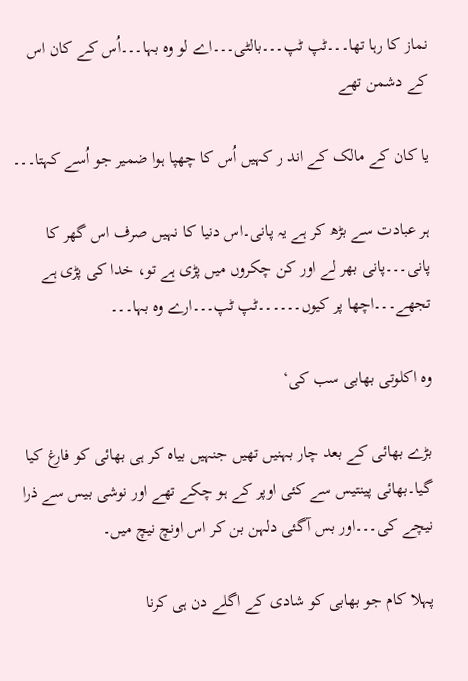نماز کا رہا تھا۔۔۔ٹپ ٹپ۔۔۔بالٹی۔۔۔اے لو وہ بہا۔۔۔اُس کے کان اس کے دشمن تھے

یا کان کے مالک کے اند ر کہیں اُس کا چھپا ہوا ضمیر جو اُسے کہتا۔۔۔

ہر عبادت سے بڑھ کر ہے یہ پانی۔اس دنیا کا نہیں صرف اس گھر کا پانی۔۔۔پانی بھر لے اور کن چکروں میں پڑی ہے تو، خدا کی پڑی ہے تجھے۔۔۔اچھا پر کیوں۔۔۔۔۔۔ٹپ ٹپ۔۔۔ارے وہ بہا۔۔۔

وہ اکلوتی بھابی سب کی‘

بڑے بھائی کے بعد چار بہنیں تھیں جنہیں بیاہ کر ہی بھائی کو فارغ کیا گیا۔بھائی پینتیس سے کئی اوپر کے ہو چکے تھے اور نوشی بیس سے ذرا نیچے کی۔۔۔اور بس آگئی دلہن بن کر اس اونچ نیچ میں۔

پہلا کام جو بھابی کو شادی کے اگلے دن ہی کرنا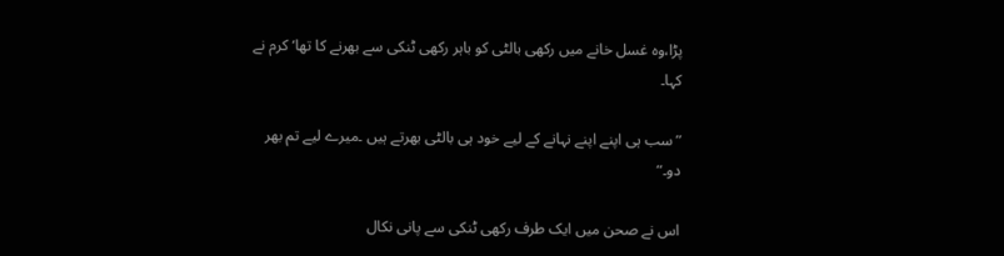پڑا،وہ غسل خانے میں رکھی بالٹی کو باہر رکھی ٹنکی سے بھرنے کا تھا‘ کرم نے کہا۔

’’سب ہی اپنے اپنے نہانے کے لیے خود ہی بالٹی بھرتے ہیں ۔میرے لیے تم بھر دو۔‘‘

اس نے صحن میں ایک طرف رکھی ٹنکی سے پانی نکال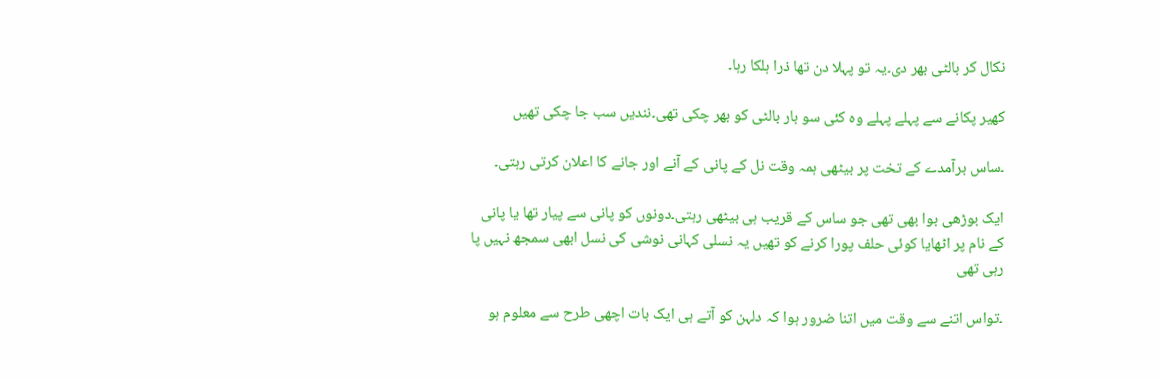نکال کر بالٹی بھر دی۔یہ تو پہلا دن تھا ذرا ہلکا رہا۔

کھیر پکانے سے پہلے پہلے وہ کئی سو بار بالٹی کو بھر چکی تھی۔نندیں سب جا چکی تھیں

۔ساس برآمدے کے تخت پر بیٹھی ہمہ وقت نل کے پانی کے آنے اور جانے کا اعلان کرتی رہتی۔

ایک بوڑھی بوا بھی تھی جو ساس کے قریب ہی بیٹھی رہتی۔دونوں کو پانی سے پیار تھا یا پانی کے نام پر اٹھایا کوئی حلف پورا کرنے کو تھیں یہ نسلی کہانی نوشی کی نسل ابھی سمجھ نہیں پا رہی تھی

۔تواس اتنے سے وقت میں اتنا ضرور ہوا کہ دلہن کو آتے ہی ایک بات اچھی طرح سے معلوم ہو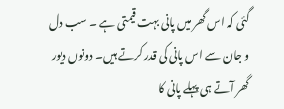گئی کہ اس گھر میں پانی بہت قیمتی ہے ۔ سب دل و جان سے اس پانی کی قدر کرتے ہیں۔ دونوں دیور گھر آتے ہی پہلے پانی کا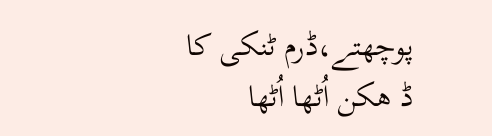پوچھتے،ڈرم ٹنکی کا ڈ ھکن اُٹھا اُٹھا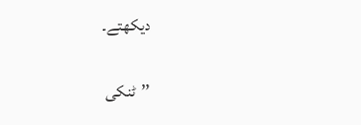دیکھتے۔

’’ٹنکی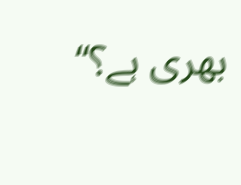بھری ہے؟‘‘